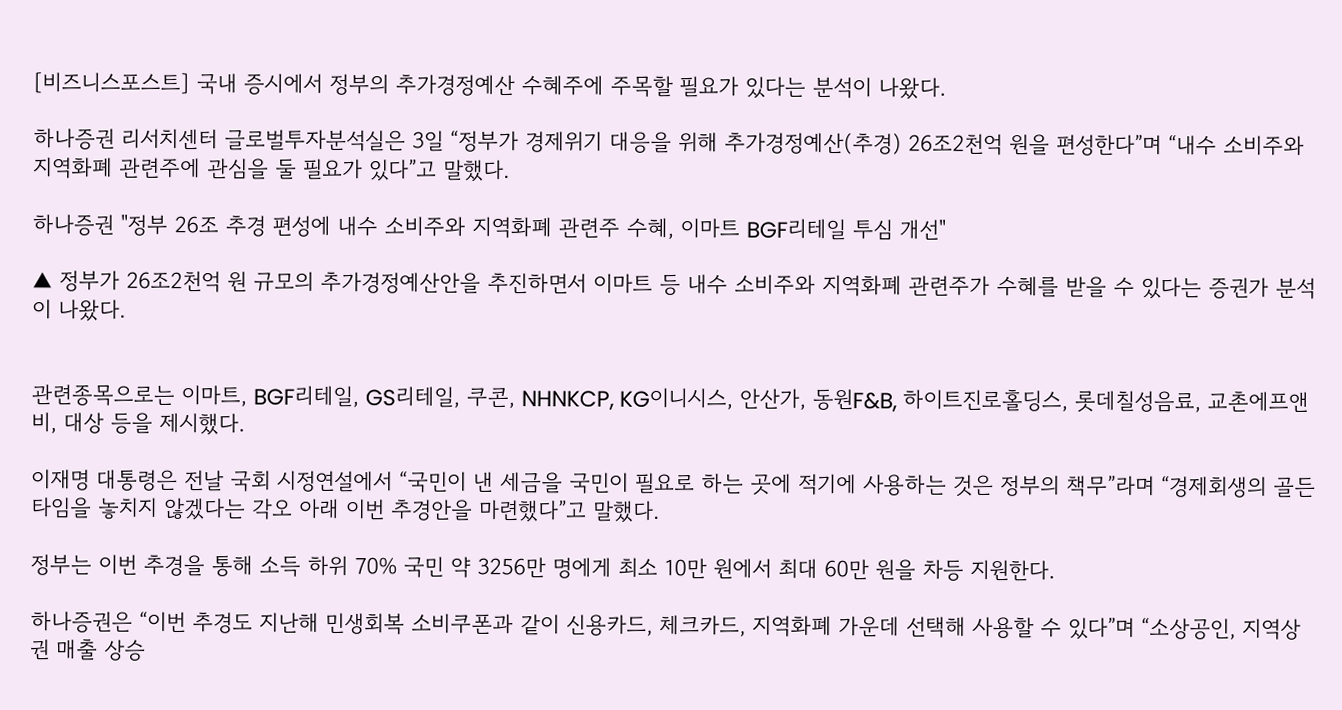[비즈니스포스트] 국내 증시에서 정부의 추가경정예산 수혜주에 주목할 필요가 있다는 분석이 나왔다.

하나증권 리서치센터 글로벌투자분석실은 3일 “정부가 경제위기 대응을 위해 추가경정예산(추경) 26조2천억 원을 편성한다”며 “내수 소비주와 지역화폐 관련주에 관심을 둘 필요가 있다”고 말했다.

하나증권 "정부 26조 추경 편성에 내수 소비주와 지역화폐 관련주 수혜, 이마트 BGF리테일 투심 개선"

▲ 정부가 26조2천억 원 규모의 추가경정예산안을 추진하면서 이마트 등 내수 소비주와 지역화폐 관련주가 수혜를 받을 수 있다는 증권가 분석이 나왔다.


관련종목으로는 이마트, BGF리테일, GS리테일, 쿠콘, NHNKCP, KG이니시스, 안산가, 동원F&B, 하이트진로홀딩스, 롯데칠성음료, 교촌에프앤비, 대상 등을 제시했다.

이재명 대통령은 전날 국회 시정연설에서 “국민이 낸 세금을 국민이 필요로 하는 곳에 적기에 사용하는 것은 정부의 책무”라며 “경제회생의 골든타임을 놓치지 않겠다는 각오 아래 이번 추경안을 마련했다”고 말했다.

정부는 이번 추경을 통해 소득 하위 70% 국민 약 3256만 명에게 최소 10만 원에서 최대 60만 원을 차등 지원한다.

하나증권은 “이번 추경도 지난해 민생회복 소비쿠폰과 같이 신용카드, 체크카드, 지역화폐 가운데 선택해 사용할 수 있다”며 “소상공인, 지역상권 매출 상승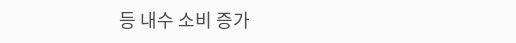등 내수 소비 증가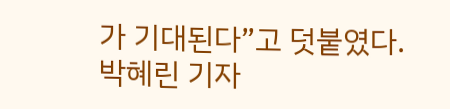가 기대된다”고 덧붙였다. 박혜린 기자